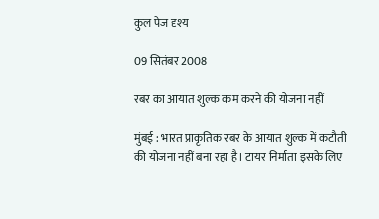कुल पेज दृश्य

09 सितंबर 2008

रबर का आयात शुल्क कम करने की योजना नहीं

मुंबई : भारत प्राकृतिक रबर के आयात शुल्क में कटौती की योजना नहीं बना रहा है। टायर निर्माता इसके लिए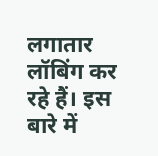लगातार लॉबिंग कर रहे हैं। इस बारे में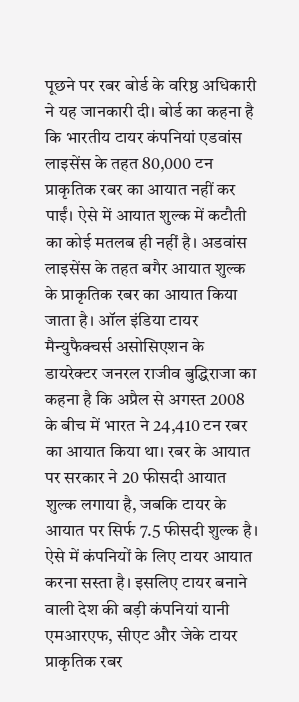पूछने पर रबर बोर्ड के वरिष्ठ अधिकारी ने यह जानकारी दी। बोर्ड का कहना है कि भारतीय टायर कंपनियां एडवांस लाइसेंस के तहत 80,000 टन प्राकृतिक रबर का आयात नहीं कर पाईं। ऐसे में आयात शुल्क में कटौती का कोई मतलब ही नहीं है। अडवांस लाइसेंस के तहत बगैर आयात शुल्क के प्राकृतिक रबर का आयात किया जाता है। ऑल इंडिया टायर मैन्युफैक्चर्स असोसिएशन के डायरेक्टर जनरल राजीव बुद्धिराजा का कहना है कि अप्रैल से अगस्त 2008 के बीच में भारत ने 24,410 टन रबर का आयात किया था। रबर के आयात पर सरकार ने 20 फीसदी आयात शुल्क लगाया है, जबकि टायर के आयात पर सिर्फ 7.5 फीसदी शुल्क है। ऐसे में कंपनियों के लिए टायर आयात करना सस्ता है। इसलिए टायर बनाने वाली देश की बड़ी कंपनियां यानी एमआरएफ, सीएट और जेके टायर प्राकृतिक रबर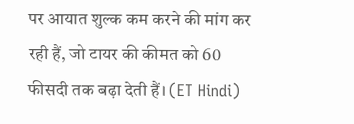पर आयात शुल्क कम करने की मांग कर रही हैं, जो टायर की कीमत को 60 फीसदी तक बढ़ा देती हैं। (ET Hindi)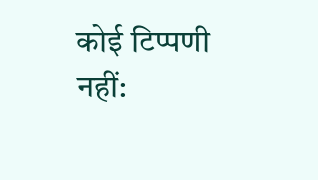कोई टिप्पणी नहीं: